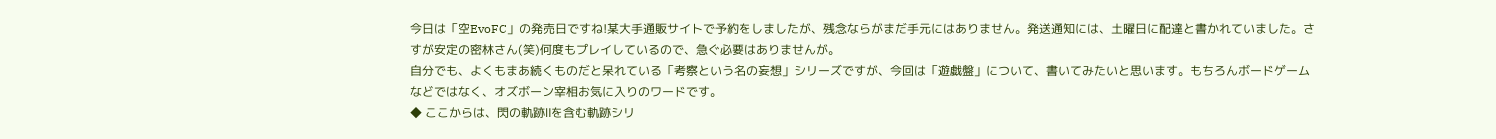今日は「空EvoFC」の発売日ですね!某大手通販サイトで予約をしましたが、残念ならがまだ手元にはありません。発送通知には、土曜日に配達と書かれていました。さすが安定の密林さん(笑)何度もプレイしているので、急ぐ必要はありませんが。
自分でも、よくもまあ続くものだと呆れている「考察という名の妄想」シリーズですが、今回は「遊戯盤」について、書いてみたいと思います。もちろんボードゲームなどではなく、オズボーン宰相お気に入りのワードです。
◆ ここからは、閃の軌跡Ⅱを含む軌跡シリ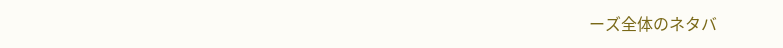ーズ全体のネタバ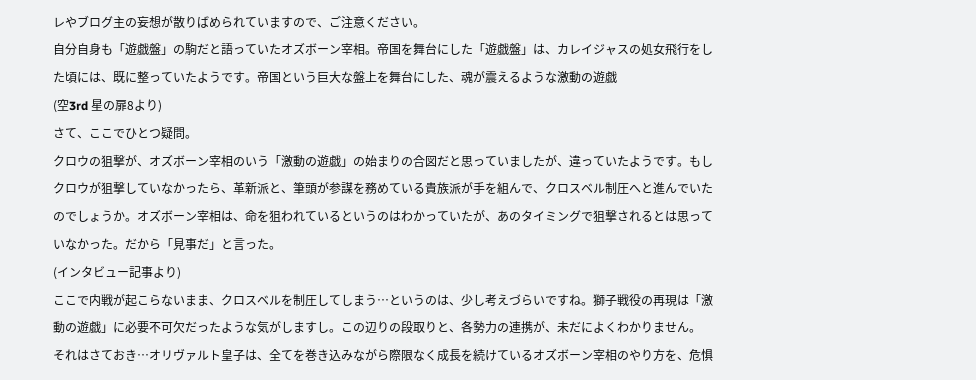レやブログ主の妄想が散りばめられていますので、ご注意ください。
自分自身も「遊戯盤」の駒だと語っていたオズボーン宰相。帝国を舞台にした「遊戯盤」は、カレイジャスの処女飛行をした頃には、既に整っていたようです。帝国という巨大な盤上を舞台にした、魂が震えるような激動の遊戯
(空3rd 星の扉8より)
さて、ここでひとつ疑問。
クロウの狙撃が、オズボーン宰相のいう「激動の遊戯」の始まりの合図だと思っていましたが、違っていたようです。もしクロウが狙撃していなかったら、革新派と、筆頭が参謀を務めている貴族派が手を組んで、クロスベル制圧へと進んでいたのでしょうか。オズボーン宰相は、命を狙われているというのはわかっていたが、あのタイミングで狙撃されるとは思っていなかった。だから「見事だ」と言った。
(インタビュー記事より)
ここで内戦が起こらないまま、クロスベルを制圧してしまう…というのは、少し考えづらいですね。獅子戦役の再現は「激動の遊戯」に必要不可欠だったような気がしますし。この辺りの段取りと、各勢力の連携が、未だによくわかりません。
それはさておき…オリヴァルト皇子は、全てを巻き込みながら際限なく成長を続けているオズボーン宰相のやり方を、危惧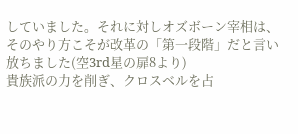していました。それに対しオズボーン宰相は、そのやり方こそが改革の「第一段階」だと言い放ちました(空3rd星の扉8より)
貴族派の力を削ぎ、クロスベルを占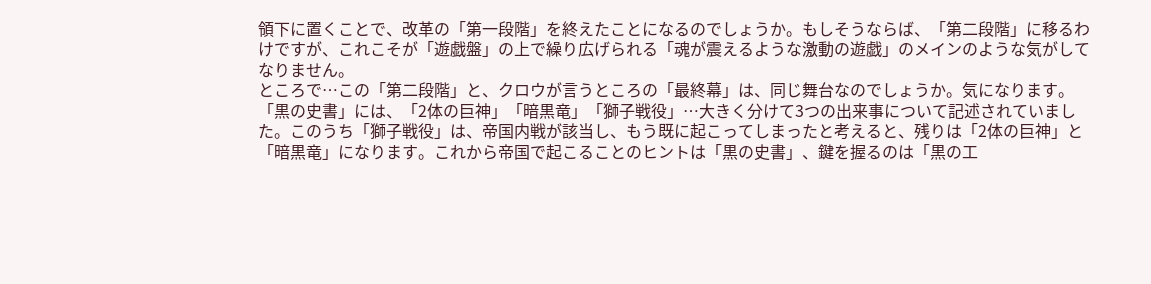領下に置くことで、改革の「第一段階」を終えたことになるのでしょうか。もしそうならば、「第二段階」に移るわけですが、これこそが「遊戯盤」の上で繰り広げられる「魂が震えるような激動の遊戯」のメインのような気がしてなりません。
ところで…この「第二段階」と、クロウが言うところの「最終幕」は、同じ舞台なのでしょうか。気になります。
「黒の史書」には、「2体の巨神」「暗黒竜」「獅子戦役」…大きく分けて3つの出来事について記述されていました。このうち「獅子戦役」は、帝国内戦が該当し、もう既に起こってしまったと考えると、残りは「2体の巨神」と「暗黒竜」になります。これから帝国で起こることのヒントは「黒の史書」、鍵を握るのは「黒の工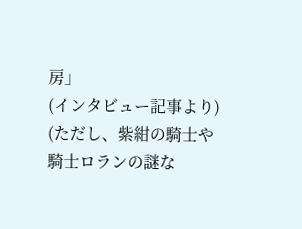房」
(インタビュー記事より)
(ただし、紫紺の騎士や騎士ロランの謎な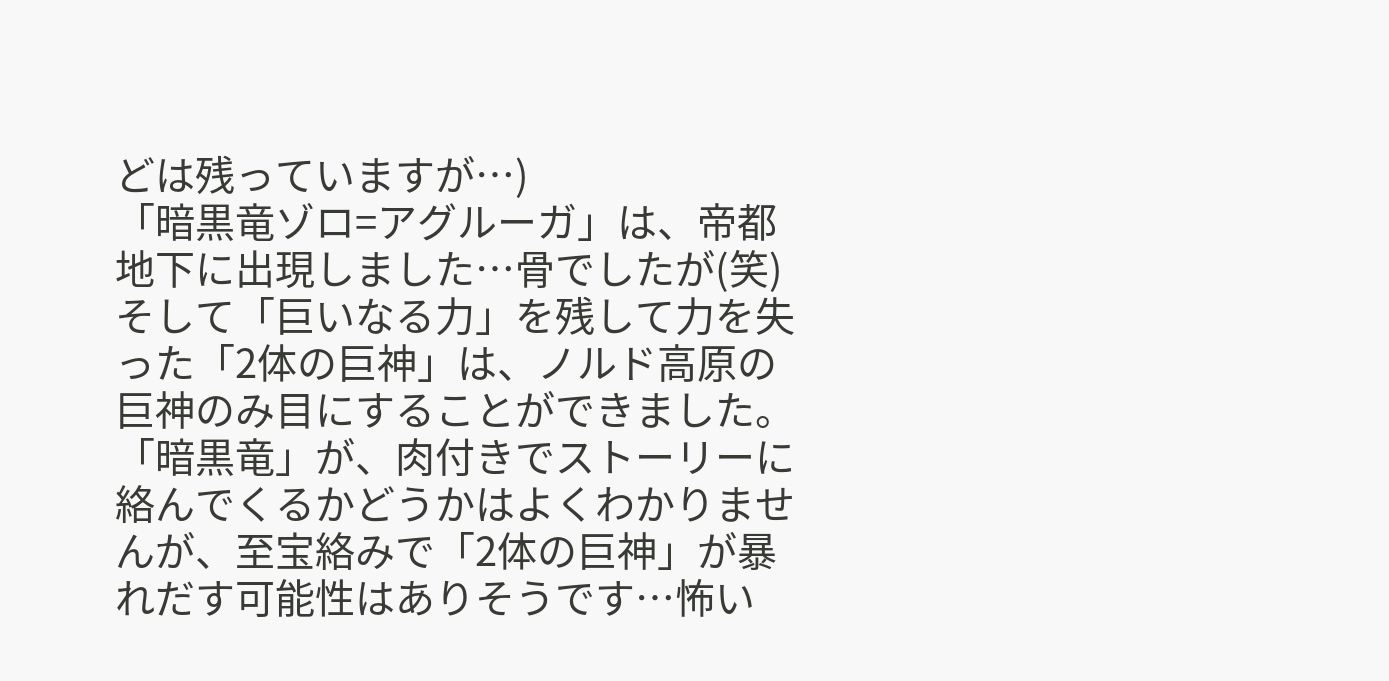どは残っていますが…)
「暗黒竜ゾロ=アグルーガ」は、帝都地下に出現しました…骨でしたが(笑)そして「巨いなる力」を残して力を失った「2体の巨神」は、ノルド高原の巨神のみ目にすることができました。「暗黒竜」が、肉付きでストーリーに絡んでくるかどうかはよくわかりませんが、至宝絡みで「2体の巨神」が暴れだす可能性はありそうです…怖い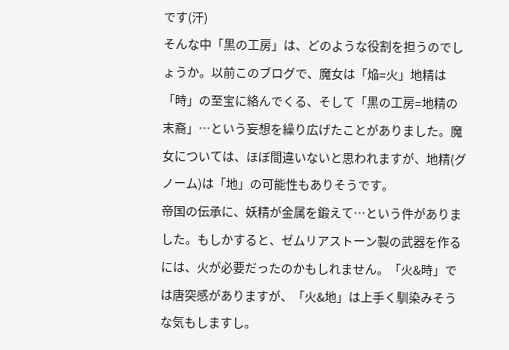です(汗)
そんな中「黒の工房」は、どのような役割を担うのでしょうか。以前このブログで、魔女は「焔=火」地精は「時」の至宝に絡んでくる、そして「黒の工房=地精の末裔」…という妄想を繰り広げたことがありました。魔女については、ほぼ間違いないと思われますが、地精(グノーム)は「地」の可能性もありそうです。
帝国の伝承に、妖精が金属を鍛えて…という件がありました。もしかすると、ゼムリアストーン製の武器を作るには、火が必要だったのかもしれません。「火&時」では唐突感がありますが、「火&地」は上手く馴染みそうな気もしますし。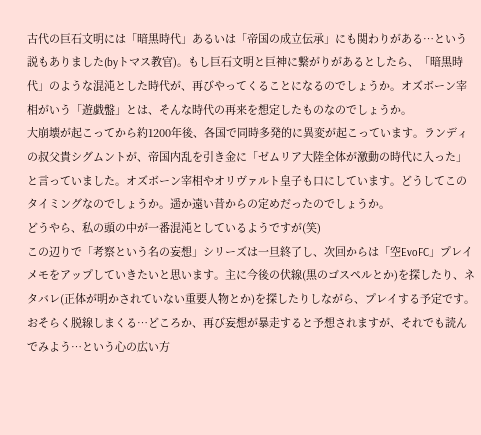古代の巨石文明には「暗黒時代」あるいは「帝国の成立伝承」にも関わりがある…という説もありました(byトマス教官)。もし巨石文明と巨神に繋がりがあるとしたら、「暗黒時代」のような混沌とした時代が、再びやってくることになるのでしょうか。オズボーン宰相がいう「遊戯盤」とは、そんな時代の再来を想定したものなのでしょうか。
大崩壊が起こってから約1200年後、各国で同時多発的に異変が起こっています。ランディの叔父貴シグムントが、帝国内乱を引き金に「ゼムリア大陸全体が激動の時代に入った」と言っていました。オズボーン宰相やオリヴァルト皇子も口にしています。どうしてこのタイミングなのでしょうか。遥か遠い昔からの定めだったのでしょうか。
どうやら、私の頭の中が一番混沌としているようですが(笑)
この辺りで「考察という名の妄想」シリーズは一旦終了し、次回からは「空EvoFC」プレイメモをアップしていきたいと思います。主に今後の伏線(黒のゴスペルとか)を探したり、ネタバレ(正体が明かされていない重要人物とか)を探したりしながら、プレイする予定です。おそらく脱線しまくる…どころか、再び妄想が暴走すると予想されますが、それでも読んでみよう…という心の広い方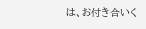は、お付き合いく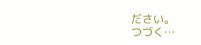ださい。
つづく…